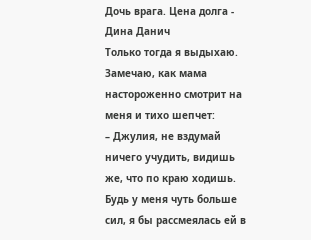Дочь врага. Цена долга - Дина Данич
Только тогда я выдыхаю. Замечаю, как мама настороженно смотрит на меня и тихо шепчет:
– Джулия, не вздумай ничего учудить, видишь же, что по краю ходишь.
Будь у меня чуть больше сил, я бы рассмеялась ей в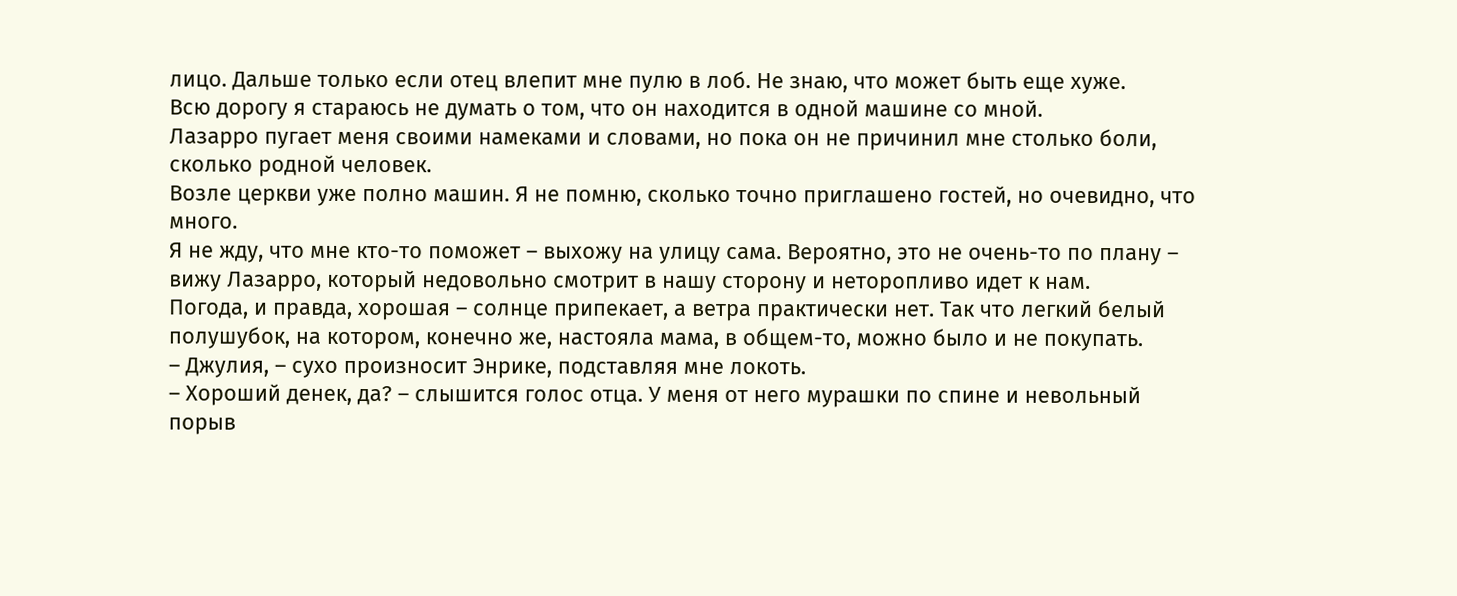лицо. Дальше только если отец влепит мне пулю в лоб. Не знаю, что может быть еще хуже.
Всю дорогу я стараюсь не думать о том, что он находится в одной машине со мной.
Лазарро пугает меня своими намеками и словами, но пока он не причинил мне столько боли, сколько родной человек.
Возле церкви уже полно машин. Я не помню, сколько точно приглашено гостей, но очевидно, что много.
Я не жду, что мне кто-то поможет – выхожу на улицу сама. Вероятно, это не очень-то по плану – вижу Лазарро, который недовольно смотрит в нашу сторону и неторопливо идет к нам.
Погода, и правда, хорошая – солнце припекает, а ветра практически нет. Так что легкий белый полушубок, на котором, конечно же, настояла мама, в общем-то, можно было и не покупать.
– Джулия, – сухо произносит Энрике, подставляя мне локоть.
– Хороший денек, да? – слышится голос отца. У меня от него мурашки по спине и невольный порыв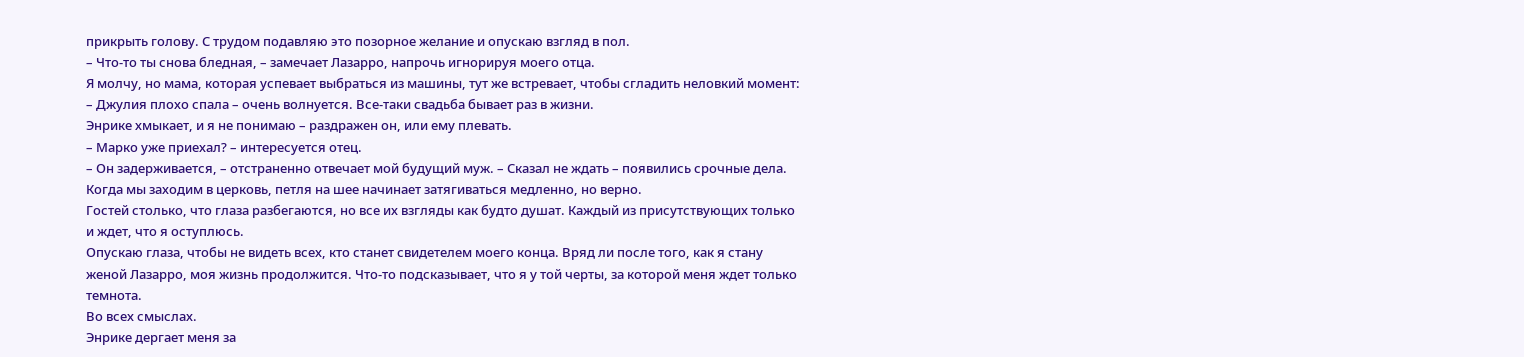прикрыть голову. С трудом подавляю это позорное желание и опускаю взгляд в пол.
– Что-то ты снова бледная, – замечает Лазарро, напрочь игнорируя моего отца.
Я молчу, но мама, которая успевает выбраться из машины, тут же встревает, чтобы сгладить неловкий момент:
– Джулия плохо спала – очень волнуется. Все-таки свадьба бывает раз в жизни.
Энрике хмыкает, и я не понимаю – раздражен он, или ему плевать.
– Марко уже приехал? – интересуется отец.
– Он задерживается, – отстраненно отвечает мой будущий муж. – Сказал не ждать – появились срочные дела.
Когда мы заходим в церковь, петля на шее начинает затягиваться медленно, но верно.
Гостей столько, что глаза разбегаются, но все их взгляды как будто душат. Каждый из присутствующих только и ждет, что я оступлюсь.
Опускаю глаза, чтобы не видеть всех, кто станет свидетелем моего конца. Вряд ли после того, как я стану женой Лазарро, моя жизнь продолжится. Что-то подсказывает, что я у той черты, за которой меня ждет только темнота.
Во всех смыслах.
Энрике дергает меня за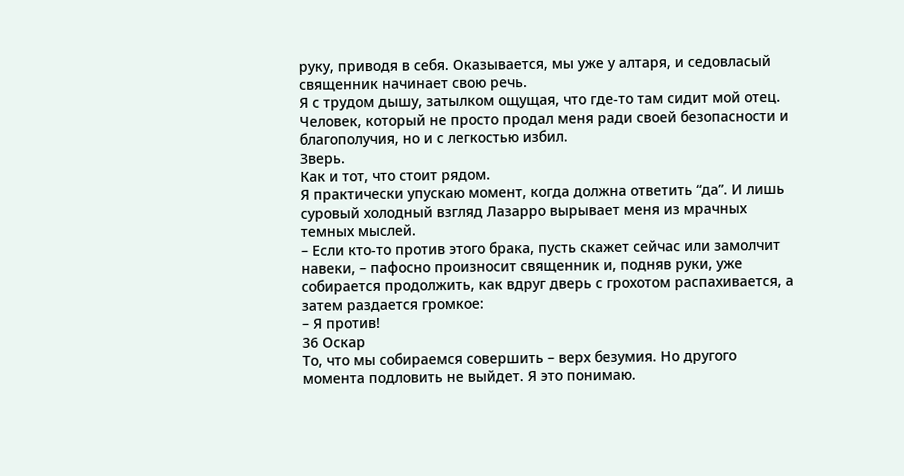руку, приводя в себя. Оказывается, мы уже у алтаря, и седовласый священник начинает свою речь.
Я с трудом дышу, затылком ощущая, что где-то там сидит мой отец. Человек, который не просто продал меня ради своей безопасности и благополучия, но и с легкостью избил.
Зверь.
Как и тот, что стоит рядом.
Я практически упускаю момент, когда должна ответить “да”. И лишь суровый холодный взгляд Лазарро вырывает меня из мрачных темных мыслей.
– Если кто-то против этого брака, пусть скажет сейчас или замолчит навеки, – пафосно произносит священник и, подняв руки, уже собирается продолжить, как вдруг дверь с грохотом распахивается, а затем раздается громкое:
– Я против!
36 Оскар
То, что мы собираемся совершить – верх безумия. Но другого момента подловить не выйдет. Я это понимаю.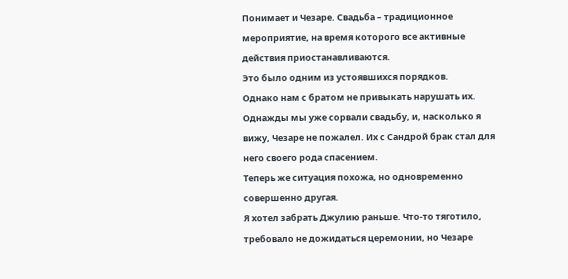Понимает и Чезаре. Свадьба – традиционное мероприятие, на время которого все активные действия приостанавливаются.
Это было одним из устоявшихся порядков.
Однако нам с братом не привыкать нарушать их. Однажды мы уже сорвали свадьбу, и, насколько я вижу, Чезаре не пожалел. Их с Сандрой брак стал для него своего рода спасением.
Теперь же ситуация похожа, но одновременно совершенно другая.
Я хотел забрать Джулию раньше. Что-то тяготило, требовало не дожидаться церемонии, но Чезаре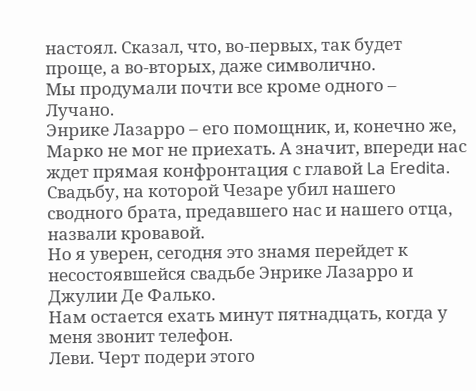настоял. Сказал, что, во-первых, так будет проще, а во-вторых, даже символично.
Мы продумали почти все кроме одного – Лучано.
Энрике Лазарро – его помощник, и, конечно же, Марко не мог не приехать. А значит, впереди нас ждет прямая конфронтация с главой La Eredita. Свадьбу, на которой Чезаре убил нашего сводного брата, предавшего нас и нашего отца, назвали кровавой.
Но я уверен, сегодня это знамя перейдет к несостоявшейся свадьбе Энрике Лазарро и Джулии Де Фалько.
Нам остается ехать минут пятнадцать, когда у меня звонит телефон.
Леви. Черт подери этого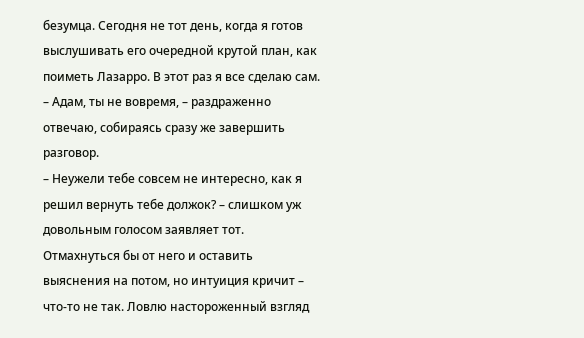безумца. Сегодня не тот день, когда я готов выслушивать его очередной крутой план, как поиметь Лазарро. В этот раз я все сделаю сам.
– Адам, ты не вовремя, – раздраженно отвечаю, собираясь сразу же завершить разговор.
– Неужели тебе совсем не интересно, как я решил вернуть тебе должок? – слишком уж довольным голосом заявляет тот.
Отмахнуться бы от него и оставить выяснения на потом, но интуиция кричит – что-то не так. Ловлю настороженный взгляд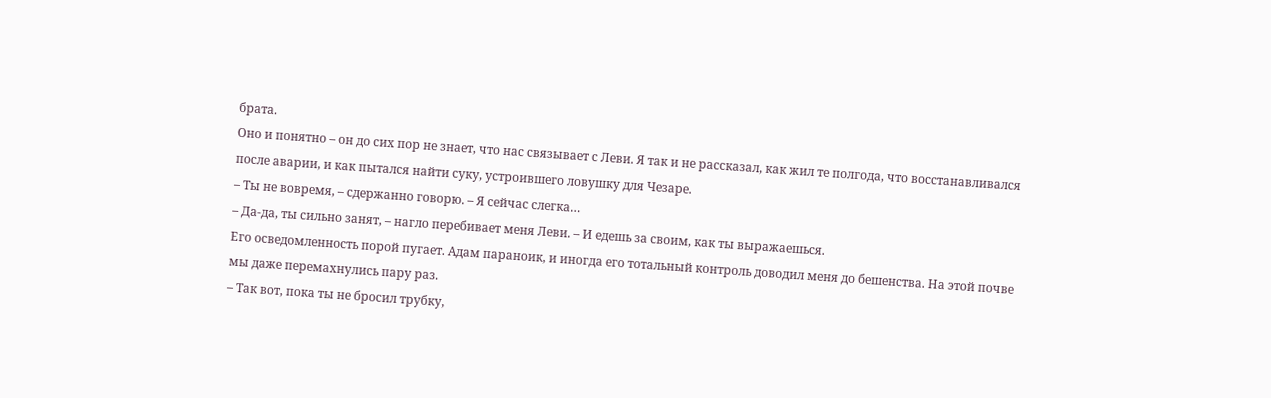брата.
Оно и понятно – он до сих пор не знает, что нас связывает с Леви. Я так и не рассказал, как жил те полгода, что восстанавливался после аварии, и как пытался найти суку, устроившего ловушку для Чезаре.
– Ты не вовремя, – сдержанно говорю. – Я сейчас слегка…
– Да-да, ты сильно занят, – нагло перебивает меня Леви. – И едешь за своим, как ты выражаешься.
Его осведомленность порой пугает. Адам параноик, и иногда его тотальный контроль доводил меня до бешенства. На этой почве мы даже перемахнулись пару раз.
– Так вот, пока ты не бросил трубку,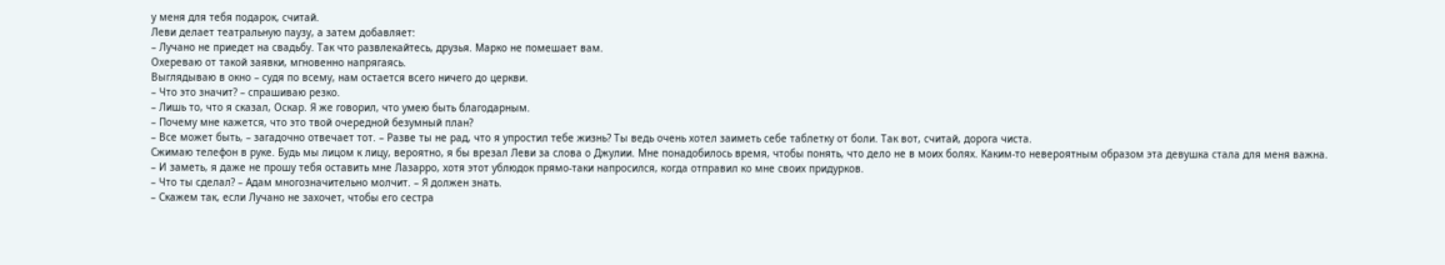у меня для тебя подарок, считай.
Леви делает театральную паузу, а затем добавляет:
– Лучано не приедет на свадьбу. Так что развлекайтесь, друзья. Марко не помешает вам.
Охереваю от такой заявки, мгновенно напрягаясь.
Выглядываю в окно – судя по всему, нам остается всего ничего до церкви.
– Что это значит? – спрашиваю резко.
– Лишь то, что я сказал, Оскар. Я же говорил, что умею быть благодарным.
– Почему мне кажется, что это твой очередной безумный план?
– Все может быть, – загадочно отвечает тот. – Разве ты не рад, что я упростил тебе жизнь? Ты ведь очень хотел заиметь себе таблетку от боли. Так вот, считай, дорога чиста.
Сжимаю телефон в руке. Будь мы лицом к лицу, вероятно, я бы врезал Леви за слова о Джулии. Мне понадобилось время, чтобы понять, что дело не в моих болях. Каким-то невероятным образом эта девушка стала для меня важна.
– И заметь, я даже не прошу тебя оставить мне Лазарро, хотя этот ублюдок прямо-таки напросился, когда отправил ко мне своих придурков.
– Что ты сделал? – Адам многозначительно молчит. – Я должен знать.
– Скажем так, если Лучано не захочет, чтобы его сестра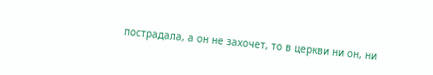пострадала, а он не захочет, то в церкви ни он, ни